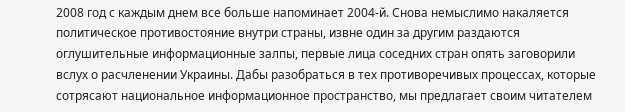2008 год с каждым днем все больше напоминает 2004-й. Снова немыслимо накаляется политическое противостояние внутри страны, извне один за другим раздаются оглушительные информационные залпы, первые лица соседних стран опять заговорили вслух о расчленении Украины. Дабы разобраться в тех противоречивых процессах, которые сотрясают национальное информационное пространство, мы предлагает своим читателем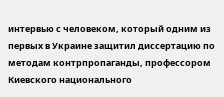интервью с человеком, который одним из первых в Украине защитил диссертацию по методам контрпропаганды, профессором Киевского национального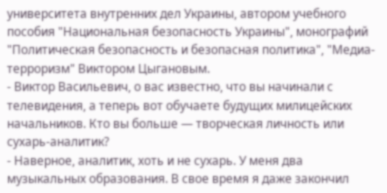университета внутренних дел Украины, автором учебного пособия "Национальная безопасность Украины", монографий "Политическая безопасность и безопасная политика", "Медиа-терроризм" Виктором Цыгановым.
- Виктор Васильевич, о вас известно, что вы начинали с телевидения, а теперь вот обучаете будущих милицейских начальников. Кто вы больше — творческая личность или сухарь-аналитик?
- Наверное, аналитик, хоть и не сухарь. У меня два музыкальных образования. В свое время я даже закончил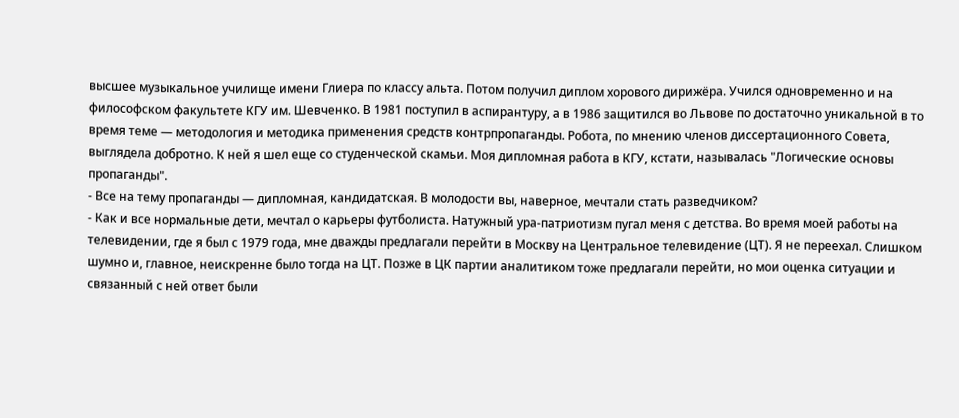высшее музыкальное училище имени Глиера по классу альта. Потом получил диплом хорового дирижёра. Учился одновременно и на философском факультете КГУ им. Шевченко. В 1981 поступил в аспирантуру, а в 1986 защитился во Львове по достаточно уникальной в то время теме — методология и методика применения средств контрпропаганды. Робота, по мнению членов диссертационного Совета, выглядела добротно. К ней я шел еще со студенческой скамьи. Моя дипломная работа в КГУ, кстати, называлась "Логические основы пропаганды".
- Все на тему пропаганды — дипломная, кандидатская. В молодости вы, наверное, мечтали стать разведчиком?
- Как и все нормальные дети, мечтал о карьеры футболиста. Натужный ура-патриотизм пугал меня с детства. Во время моей работы на телевидении, где я был с 1979 года, мне дважды предлагали перейти в Москву на Центральное телевидение (ЦТ). Я не переехал. Слишком шумно и, главное, неискренне было тогда на ЦТ. Позже в ЦК партии аналитиком тоже предлагали перейти, но мои оценка ситуации и связанный с ней ответ были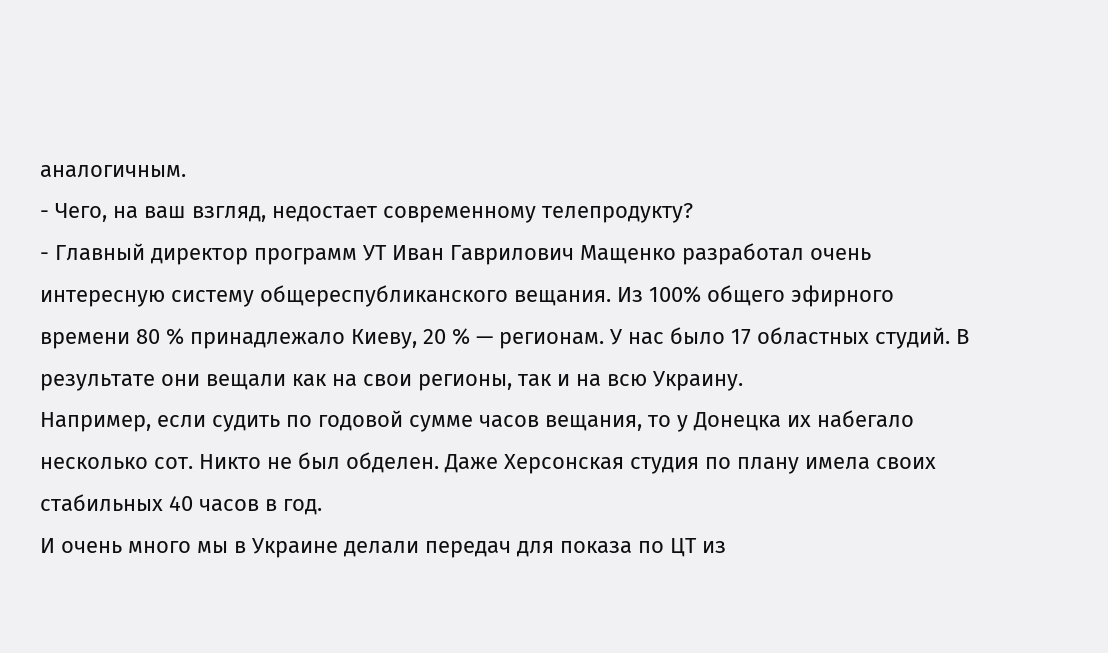аналогичным.
- Чего, на ваш взгляд, недостает современному телепродукту?
- Главный директор программ УТ Иван Гаврилович Мащенко разработал очень интересную систему общереспубликанского вещания. Из 100% общего эфирного времени 80 % принадлежало Киеву, 20 % — регионам. У нас было 17 областных студий. В результате они вещали как на свои регионы, так и на всю Украину.
Например, если судить по годовой сумме часов вещания, то у Донецка их набегало несколько сот. Никто не был обделен. Даже Херсонская студия по плану имела своих стабильных 40 часов в год.
И очень много мы в Украине делали передач для показа по ЦТ из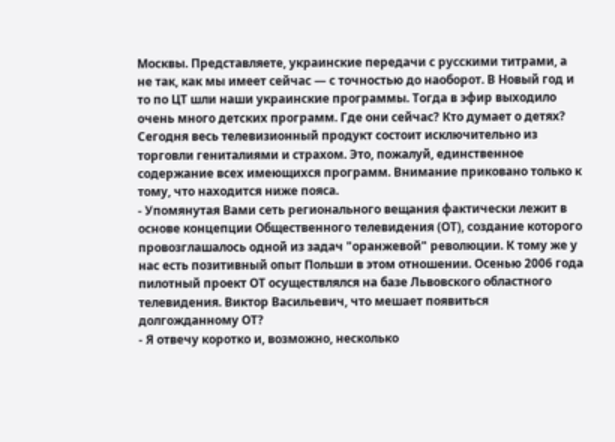Москвы. Представляете, украинские передачи с русскими титрами, а не так, как мы имеет сейчас — с точностью до наоборот. В Новый год и то по ЦТ шли наши украинские программы. Тогда в эфир выходило очень много детских программ. Где они сейчас? Кто думает о детях? Сегодня весь телевизионный продукт состоит исключительно из торговли гениталиями и страхом. Это, пожалуй, единственное содержание всех имеющихся программ. Внимание приковано только к тому, что находится ниже пояса.
- Упомянутая Вами сеть регионального вещания фактически лежит в основе концепции Общественного телевидения (ОТ), создание которого провозглашалось одной из задач "оранжевой" революции. К тому же у нас есть позитивный опыт Польши в этом отношении. Осенью 2006 года пилотный проект ОТ осуществлялся на базе Львовского областного телевидения. Виктор Васильевич, что мешает появиться долгожданному ОТ?
- Я отвечу коротко и, возможно, несколько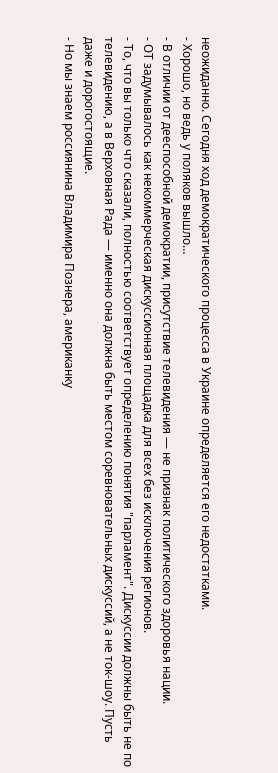неожиданно. Сегодня ход демократического процесса в Украине определяется его недостатками.
- Хорошо, но ведь у поляков вышло…
- В отличии от дееспособной демократии, присутствие телевидения — не признак политического здоровья нации.
- ОТ задумывалось как некоммерческая дискуссионная площадка для всех без исключения регионов.
- То, что вы только что сказали, полностью соответствует определению понятия "парламент". Дискуссии должны быть не по телевидению, а в Верховная Рада — именно она должна быть местом соревновательных дискуссий, а не ток-шоу. Пусть даже и дорогостоящие.
- Но мы знаем россиянина Владимира Познера, американку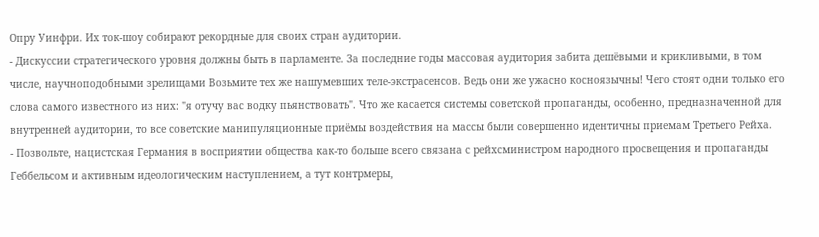Опру Уинфри. Их ток-шоу собирают рекордные для своих стран аудитории.
- Дискуссии стратегического уровня должны быть в парламенте. За последние годы массовая аудитория забита дешёвыми и крикливыми, в том числе, научноподобными зрелищами Возьмите тех же нашумевших теле-экстрасенсов. Ведь они же ужасно косноязычны! Чего стоят одни только его слова самого известного из них: "я отучу вас водку пьянствовать". Что же касается системы советской пропаганды, особенно, предназначенной для внутренней аудитории, то все советские манипуляционные приёмы воздействия на массы были совершенно идентичны приемам Третьего Рейха.
- Позвольте, нацистская Германия в восприятии общества как-то больше всего связана с рейхсминистром народного просвещения и пропаганды Геббельсом и активным идеологическим наступлением, а тут контрмеры,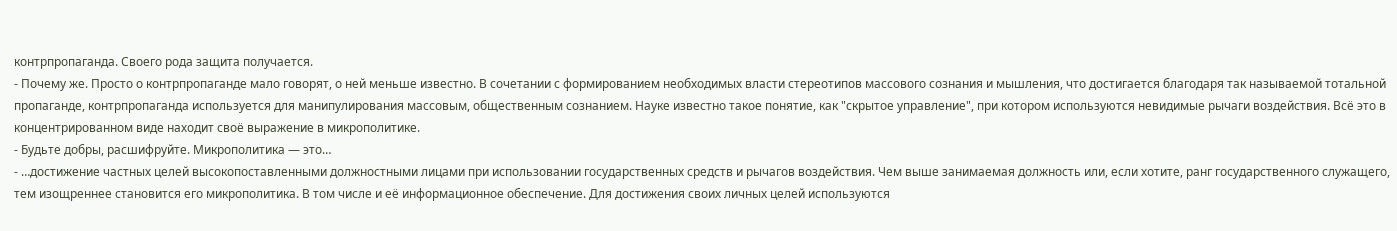контрпропаганда. Своего рода защита получается.
- Почему же. Просто о контрпропаганде мало говорят, о ней меньше известно. В сочетании с формированием необходимых власти стереотипов массового сознания и мышления, что достигается благодаря так называемой тотальной пропаганде, контрпропаганда используется для манипулирования массовым, общественным сознанием. Науке известно такое понятие, как "скрытое управление", при котором используются невидимые рычаги воздействия. Всё это в концентрированном виде находит своё выражение в микрополитике.
- Будьте добры, расшифруйте. Микрополитика — это…
- …достижение частных целей высокопоставленными должностными лицами при использовании государственных средств и рычагов воздействия. Чем выше занимаемая должность или, если хотите, ранг государственного служащего, тем изощреннее становится его микрополитика. В том числе и её информационное обеспечение. Для достижения своих личных целей используются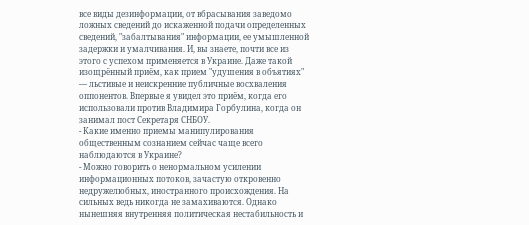все виды дезинформации, от вбрасывания заведомо ложных сведений до искаженной подачи определенных сведений, "забалтывания" информации, ее умышленной задержки и умалчивания. И, вы знаете, почти все из этого с успехом применяется в Украине. Даже такой изощрённый приём, как прием "удушения в объятиях" — льстивые и неискренние публичные восхваления оппонентов. Впервые я увидел это приём, когда его использовали против Владимира Горбулина, когда он занимал пост Секретаря СНБОУ.
- Какие именно приемы манипулирования общественным сознанием сейчас чаще всего наблюдаются в Украине?
- Можно говорить о ненормальном усилении информационных потоков, зачастую откровенно недружелюбных, иностранного происхождения. На сильных ведь никогда не замахиваются. Однако нынешняя внутренняя политическая нестабильность и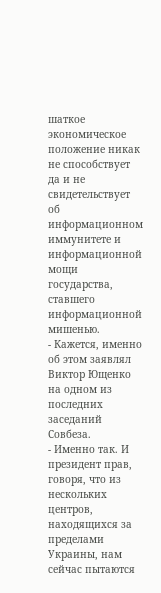шаткое экономическое положение никак не способствует да и не свидетельствует об информационном иммунитете и информационной мощи государства, ставшего информационной мишенью.
- Кажется, именно об этом заявлял Виктор Ющенко на одном из последних заседаний Совбеза.
- Именно так. И президент прав, говоря, что из нескольких центров, находящихся за пределами Украины, нам сейчас пытаются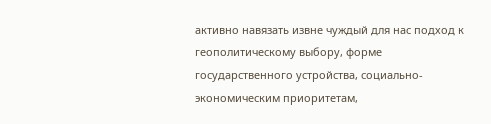активно навязать извне чуждый для нас подход к геополитическому выбору, форме государственного устройства, социально-экономическим приоритетам,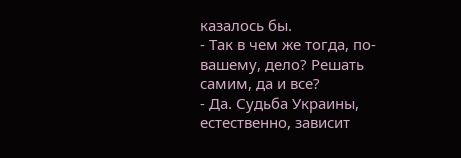казалось бы.
- Так в чем же тогда, по-вашему, дело? Решать самим, да и все?
- Да. Судьба Украины, естественно, зависит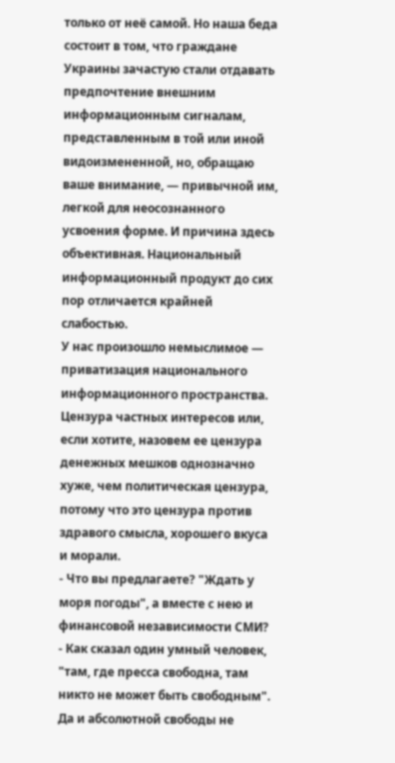только от неё самой. Но наша беда состоит в том, что граждане Украины зачастую стали отдавать предпочтение внешним информационным сигналам, представленным в той или иной видоизмененной, но, обращаю ваше внимание, — привычной им, легкой для неосознанного усвоения форме. И причина здесь объективная. Национальный информационный продукт до сих пор отличается крайней слабостью.
У нас произошло немыслимое — приватизация национального информационного пространства. Цензура частных интересов или, если хотите, назовем ее цензура денежных мешков однозначно хуже, чем политическая цензура, потому что это цензура против здравого смысла, хорошего вкуса и морали.
- Что вы предлагаете? "Ждать у моря погоды", а вместе с нею и финансовой независимости СМИ?
- Как сказал один умный человек, "там, где пресса свободна, там никто не может быть свободным". Да и абсолютной свободы не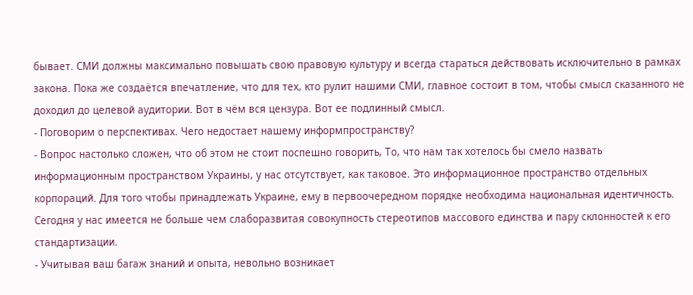бывает. СМИ должны максимально повышать свою правовую культуру и всегда стараться действовать исключительно в рамках закона. Пока же создаётся впечатление, что для тех, кто рулит нашими СМИ, главное состоит в том, чтобы смысл сказанного не доходил до целевой аудитории. Вот в чём вся цензура. Вот ее подлинный смысл.
- Поговорим о перспективах. Чего недостает нашему информпространству?
- Вопрос настолько сложен, что об этом не стоит поспешно говорить, То, что нам так хотелось бы смело назвать информационным пространством Украины, у нас отсутствует, как таковое. Это информационное пространство отдельных корпораций. Для того чтобы принадлежать Украине, ему в первоочередном порядке необходима национальная идентичность. Сегодня у нас имеется не больше чем слаборазвитая совокупность стереотипов массового единства и пару склонностей к его стандартизации.
- Учитывая ваш багаж знаний и опыта, невольно возникает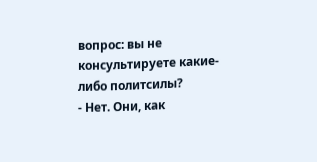вопрос: вы не консультируете какие-либо политсилы?
- Нет. Они, как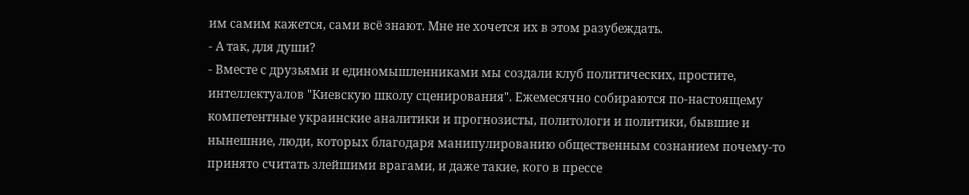им самим кажется, сами всё знают. Мне не хочется их в этом разубеждать.
- А так, для души?
- Вместе с друзьями и единомышленниками мы создали клуб политических, простите, интеллектуалов "Киевскую школу сценирования". Ежемесячно собираются по-настоящему компетентные украинские аналитики и прогнозисты, политологи и политики, бывшие и нынешние, люди, которых благодаря манипулированию общественным сознанием почему-то принято считать злейшими врагами, и даже такие, кого в прессе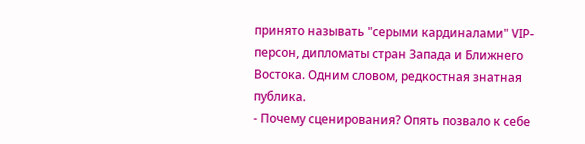принято называть "серыми кардиналами" VIP-персон, дипломаты стран Запада и Ближнего Востока. Одним словом, редкостная знатная публика.
- Почему сценирования? Опять позвало к себе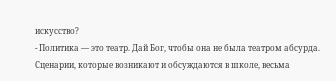искусство?
- Политика — это театр. Дай Бог, чтобы она не была театром абсурда. Сценарии, которые возникают и обсуждаются в школе, весьма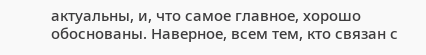актуальны, и, что самое главное, хорошо обоснованы. Наверное, всем тем, кто связан с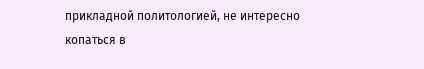прикладной политологией, не интересно копаться в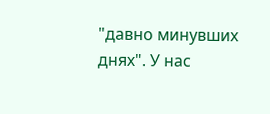"давно минувших днях". У нас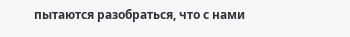пытаются разобраться, что с нами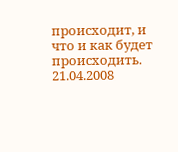происходит, и что и как будет происходить.
21.04.2008